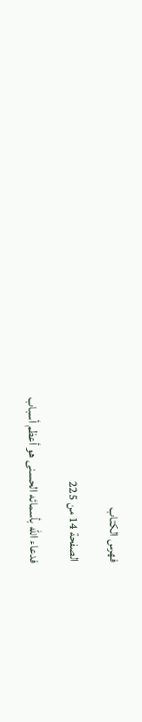فهرس الكتاب

الصفحة 14 من 225

فدعاء الله بأسمائه الحسنى هو أعظم أسباب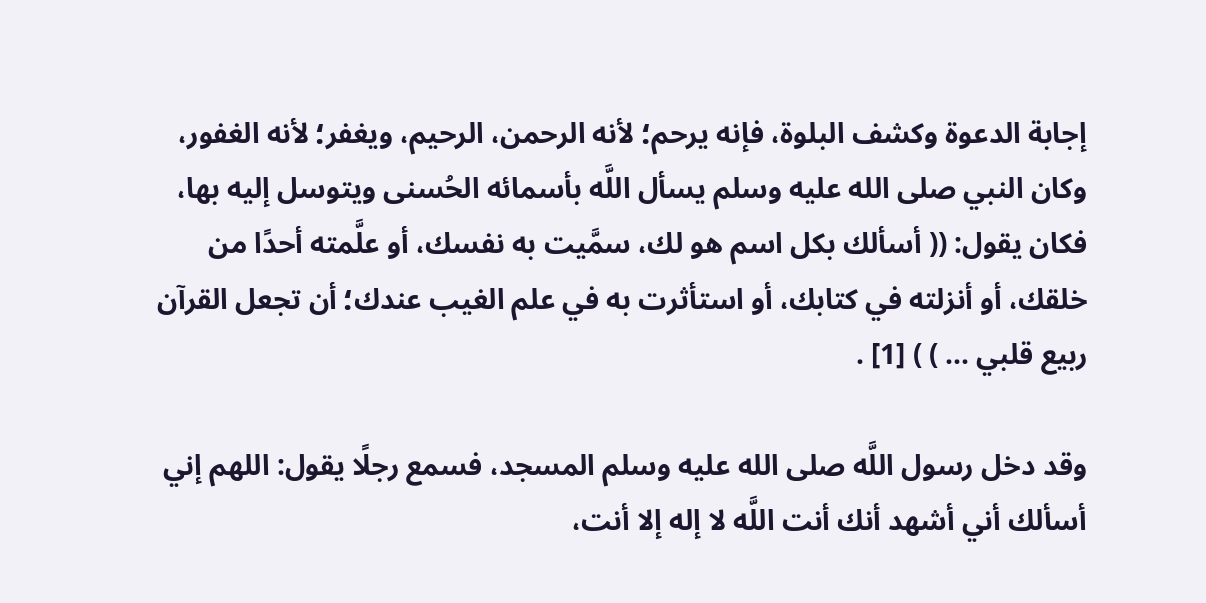إجابة الدعوة وكشف البلوة، فإنه يرحم؛ لأنه الرحمن، الرحيم، ويغفر؛ لأنه الغفور، وكان النبي صلى الله عليه وسلم يسأل اللَّه بأسمائه الحُسنى ويتوسل إليه بها، فكان يقول: (( أسألك بكل اسم هو لك، سمَّيت به نفسك، أو علَّمته أحدًا من خلقك، أو أنزلته في كتابك، أو استأثرت به في علم الغيب عندك؛ أن تجعل القرآن ربيع قلبي ... ) ) [1] .

وقد دخل رسول اللَّه صلى الله عليه وسلم المسجد، فسمع رجلًا يقول: اللهم إني أسألك أني أشهد أنك أنت اللَّه لا إله إلا أنت،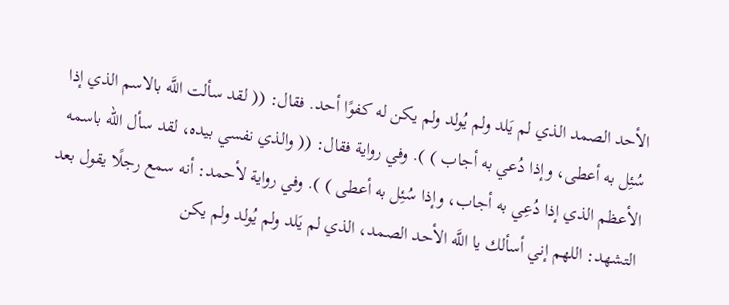الأحد الصمد الذي لم يَلد ولم يُولد ولم يكن له كفوًا أحد. فقال: (( لقد سألت اللَّه بالاسم الذي إذا سُئِل به أعطى، وإذا دُعي به أجاب ) ). وفي رواية فقال: (( والذي نفسي بيده، لقد سأل الله باسمه الأعظم الذي إذا دُعِي به أجاب، وإذا سُئِل به أعطى ) ). وفي رواية لأحمد: أنه سمع رجلًا يقول بعد التشهد: اللهم إني أسألك يا اللَّه الأحد الصمد، الذي لم يَلد ولم يُولد ولم يكن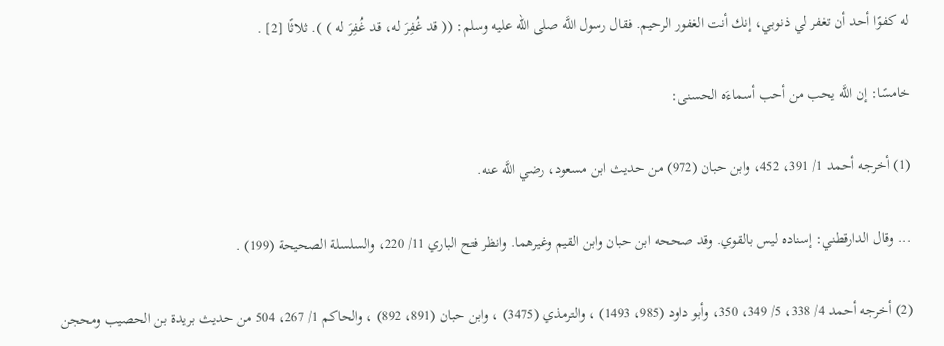له كفوًا أحد أن تغفر لي ذنوبي، إنك أنت الغفور الرحيم. فقال رسول اللَّه صلى الله عليه وسلم: (( قد غُفِرَ له، قد غُفِرَ له ) ). ثلاثًا [2] .

خامسًا: إن اللَّه يحب من أحب أسماءَه الحسنى:

(1) أخرجه أحمد 1/ 391، 452، وابن حبان (972) من حديث ابن مسعود، رضي اللَّه عنه.

... وقال الدارقطني: إسناده ليس بالقوي. وقد صححه ابن حبان وابن القيم وغيرهما. وانظر فتح الباري 11/ 220، والسلسلة الصحيحة (199) .

(2) أخرجه أحمد 4/ 338، 5/ 349، 350، وأبو داود (985، 1493) ، والترمذي (3475) ، وابن حبان (891، 892) ، والحاكم 1/ 267، 504 من حديث بريدة بن الحصيب ومحجن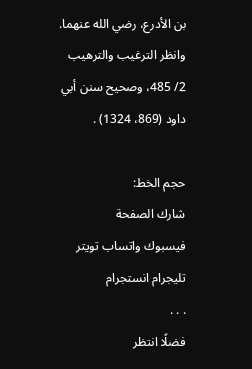بن الأدرع، رضي الله عنهما. وانظر الترغيب والترهيب 2/ 485، وصحيح سنن أبي داود (869، 1324) .

حجم الخط:
شارك الصفحة
فيسبوك واتساب تويتر تليجرام انستجرام
. . .
فضلًا انتظر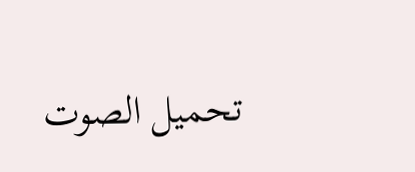تحميل الصوت